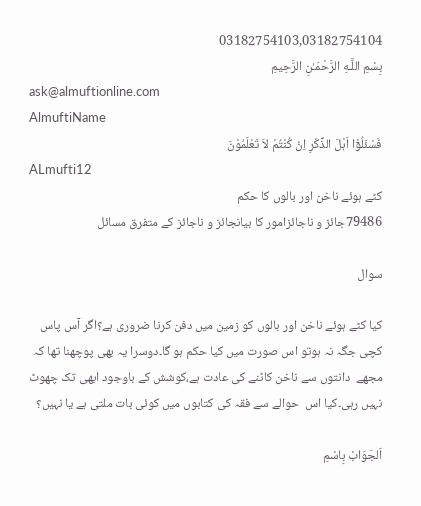03182754103,03182754104
بِسْمِ اللَّـهِ الرَّحْمَـٰنِ الرَّحِيمِ
ask@almuftionline.com
AlmuftiName
فَسْئَلُوْٓا اَہْلَ الذِّکْرِ اِنْ کُنْتُمْ لاَ تَعْلَمُوْنَ
ALmufti12
کٹے ہوئے ناخن اور بالوں کا حکم
79486جائز و ناجائزامور کا بیانجائز و ناجائز کے متفرق مسائل

سوال

کیا کٹے ہوئے ناخن اور بالوں کو زمین میں دفن کرنا ضروری ہے؟اگر آس پاس کچی جگہ نہ ہوتو اس صورت میں کیا حکم ہو گا۔دوسرا یہ بھی پوچھنا تھا کہ مجھے  دانتوں سے ناخن کاٹنے کی عادت ہے،کوشش کے باوجود ابھی تک چھوٹ نہیں رہی۔کیا اس  حوالے سے فقہ کی کتابوں میں کوئی بات ملتی ہے یا نہیں؟

اَلجَوَابْ بِاسْمِ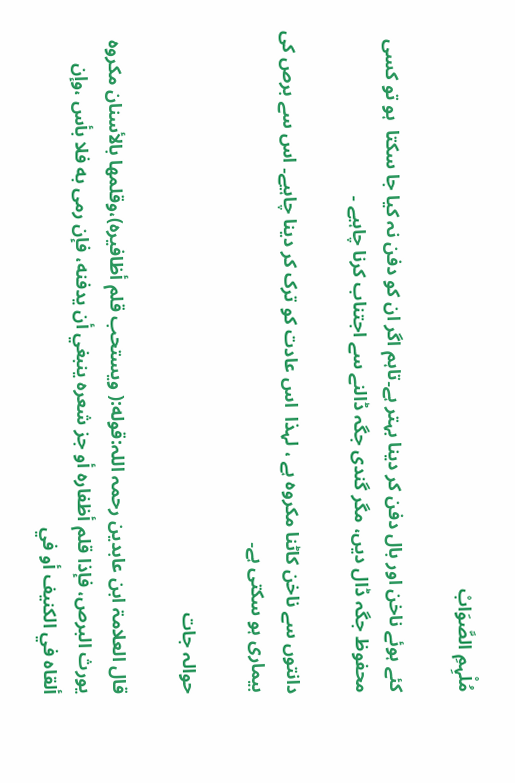مُلْہِمِ الصَّوَابْ

کئے ہوئے ناخن اور بال دفن کر دینا بہتر ہے۔تاہم اگر ان کو دفن نہ کیا جا سکتا  ہو تو کسی محفوظ جگہ ڈال دیں، مگر گندی جگہ ڈالنے سے اجتناب کرنا چاہیے ۔

دانتوں سے ناخن کاٹنا مکروہ ہے ، لہذا  اس عادت کو ترک کر دینا چاہیے۔ اس سے برص کی بیماری ہو سکتی ہے۔

حوالہ جات

قال العلامۃ ابن عابدین رحمہ اللہ:قوله:( ويستحب قلم أظافيره)،وقلمها بالأسنان مكروه يورث البرص، فإذا قلم أظفاره أو جز شعره ‌ينبغي أن ‌يدفنه، فإن رمى به فلا بأس ،وإن ألقاه في الكنيف أو في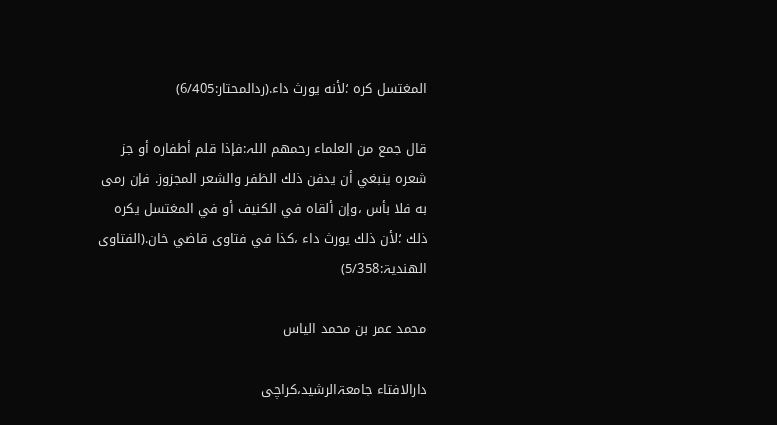المغتسل كره ؛لأنه يورث داء.(ردالمحتار:6/405)

قال جمع من العلماء رحمھم اللہ:فإذا قلم أطفاره أو جز شعره ينبغي أن يدفن ذلك الظفر والشعر المجزوز. فإن رمى به فلا بأس ،وإن ألقاه في الكنيف أو في المغتسل يكره ذلك ؛لأن ذلك ‌يورث داء ،كذا في فتاوى قاضي خان.(الفتاوی الھندیۃ:5/358)

محمد عمر بن محمد الیاس

دارالافتاء جامعۃالرشید،کراچی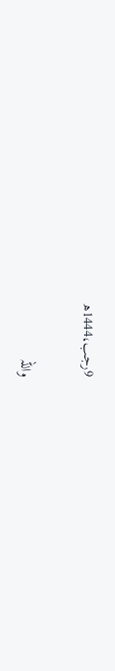9رجب،1444ھ

واللہ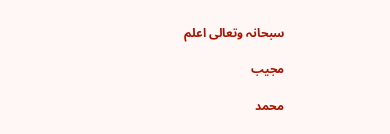سبحانہ وتعالی اعلم

مجیب

محمد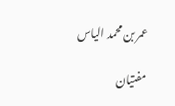عمر بن محمد الیاس

مفتیان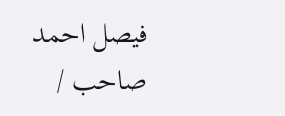فیصل احمد صاحب /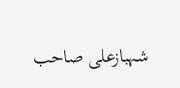شہبازعلی صاحب